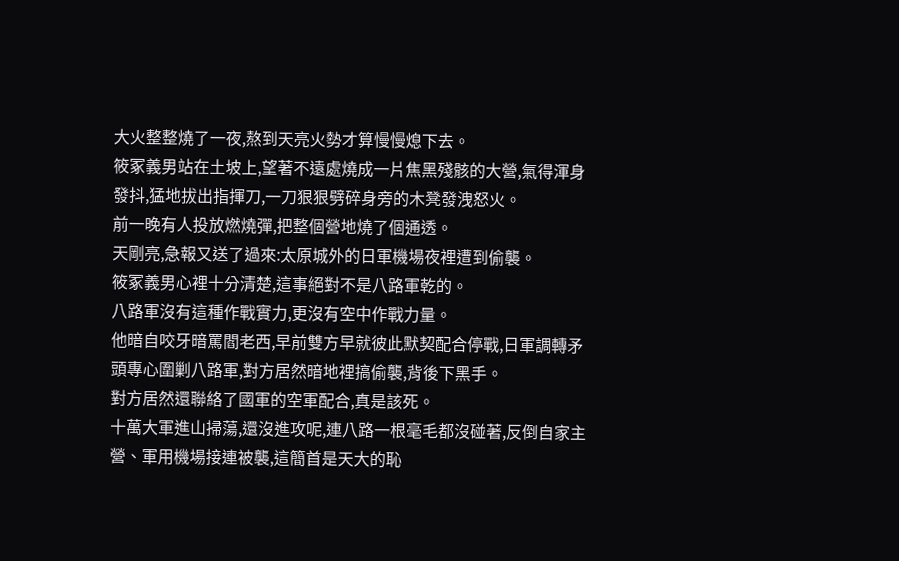大火整整燒了一夜,熬到天亮火勢才算慢慢熄下去。
筱冢義男站在土坡上,望著不遠處燒成一片焦黑殘骸的大營,氣得渾身發抖,猛地拔出指揮刀,一刀狠狠劈碎身旁的木凳發洩怒火。
前一晚有人投放燃燒彈,把整個營地燒了個通透。
天剛亮,急報又送了過來:太原城外的日軍機場夜裡遭到偷襲。
筱冢義男心裡十分清楚,這事絕對不是八路軍乾的。
八路軍沒有這種作戰實力,更沒有空中作戰力量。
他暗自咬牙暗罵閻老西,早前雙方早就彼此默契配合停戰,日軍調轉矛頭專心圍剿八路軍,對方居然暗地裡搞偷襲,背後下黑手。
對方居然還聯絡了國軍的空軍配合,真是該死。
十萬大軍進山掃蕩,還沒進攻呢,連八路一根毫毛都沒碰著,反倒自家主營、軍用機場接連被襲,這簡首是天大的恥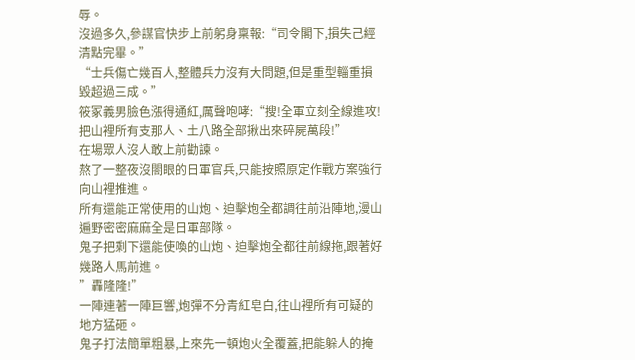辱。
沒過多久,參謀官快步上前躬身稟報:“司令閣下,損失己經清點完畢。”
“士兵傷亡幾百人,整體兵力沒有大問題,但是重型輜重損毀超過三成。”
筱冢義男臉色漲得通紅,厲聲咆哮:“搜!全軍立刻全線進攻!把山裡所有支那人、土八路全部揪出來碎屍萬段!”
在場眾人沒人敢上前勸諫。
熬了一整夜沒閤眼的日軍官兵,只能按照原定作戰方案強行向山裡推進。
所有還能正常使用的山炮、迫擊炮全都調往前沿陣地,漫山遍野密密麻麻全是日軍部隊。
鬼子把剩下還能使喚的山炮、迫擊炮全都往前線拖,跟著好幾路人馬前進。
”轟隆隆!”
一陣連著一陣巨響,炮彈不分青紅皂白,往山裡所有可疑的地方猛砸。
鬼子打法簡單粗暴,上來先一頓炮火全覆蓋,把能躲人的掩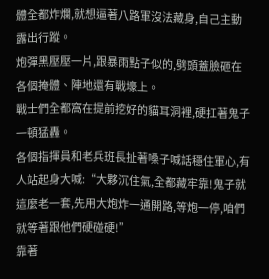體全都炸爛,就想逼著八路軍沒法藏身,自己主動露出行蹤。
炮彈黑壓壓一片,跟暴雨點子似的,劈頭蓋臉砸在各個掩體、陣地還有戰壕上。
戰士們全都窩在提前挖好的貓耳洞裡,硬扛著鬼子一頓猛轟。
各個指揮員和老兵班長扯著嗓子喊話穩住軍心,有人站起身大喊:“大夥沉住氣,全都藏牢靠!鬼子就這麼老一套,先用大炮炸一通開路,等炮一停,咱們就等著跟他們硬碰硬!”
靠著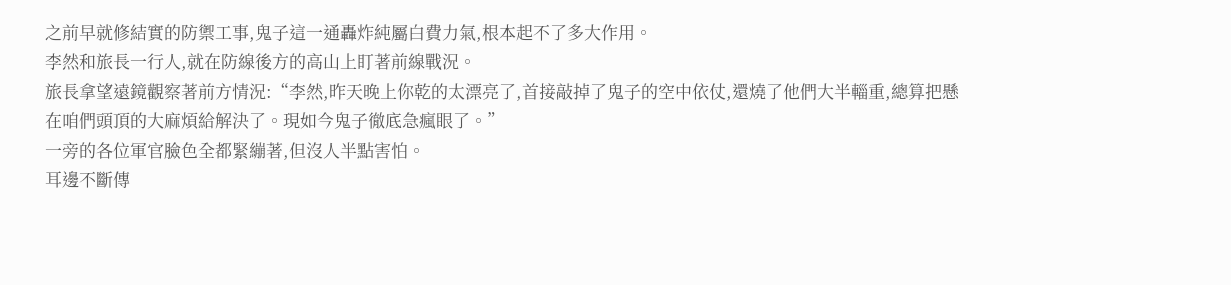之前早就修結實的防禦工事,鬼子這一通轟炸純屬白費力氣,根本起不了多大作用。
李然和旅長一行人,就在防線後方的高山上盯著前線戰況。
旅長拿望遠鏡觀察著前方情況:“李然,昨天晚上你乾的太漂亮了,首接敲掉了鬼子的空中依仗,還燒了他們大半輜重,總算把懸在咱們頭頂的大麻煩給解決了。現如今鬼子徹底急瘋眼了。”
一旁的各位軍官臉色全都緊繃著,但沒人半點害怕。
耳邊不斷傳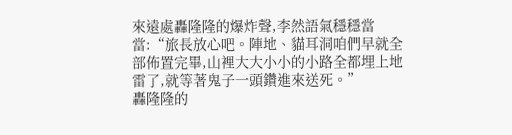來遠處轟隆隆的爆炸聲,李然語氣穩穩當當:“旅長放心吧。陣地、貓耳洞咱們早就全部佈置完畢,山裡大大小小的小路全都埋上地雷了,就等著鬼子一頭鑽進來送死。”
轟隆隆的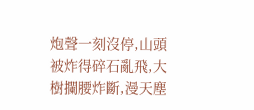炮聲一刻沒停,山頭被炸得碎石亂飛,大樹攔腰炸斷,漫天塵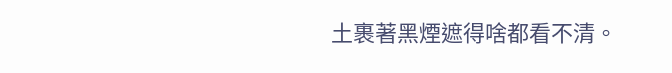土裹著黑煙遮得啥都看不清。